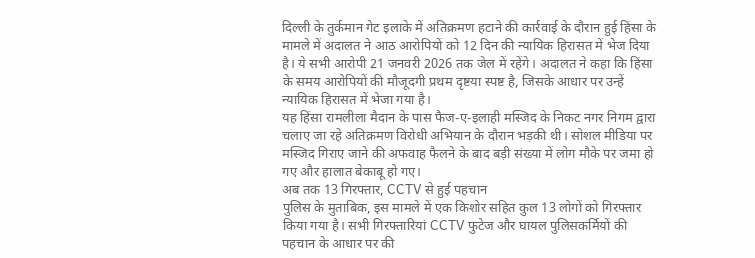दिल्ली के तुर्कमान गेट इलाके में अतिक्रमण हटाने की कार्रवाई के दौरान हुई हिंसा के मामले में अदालत ने आठ आरोपियों को 12 दिन की न्यायिक हिरासत में भेज दिया है। ये सभी आरोपी 21 जनवरी 2026 तक जेल में रहेंगे। अदालत ने कहा कि हिंसा के समय आरोपियों की मौजूदगी प्रथम दृष्टया स्पष्ट है, जिसके आधार पर उन्हें न्यायिक हिरासत में भेजा गया है।
यह हिंसा रामलीला मैदान के पास फैज-ए-इलाही मस्जिद के निकट नगर निगम द्वारा चलाए जा रहे अतिक्रमण विरोधी अभियान के दौरान भड़की थी। सोशल मीडिया पर मस्जिद गिराए जाने की अफवाह फैलने के बाद बड़ी संख्या में लोग मौके पर जमा हो गए और हालात बेकाबू हो गए।
अब तक 13 गिरफ्तार, CCTV से हुई पहचान
पुलिस के मुताबिक, इस मामले में एक किशोर सहित कुल 13 लोगों को गिरफ्तार किया गया है। सभी गिरफ्तारियां CCTV फुटेज और घायल पुलिसकर्मियों की पहचान के आधार पर की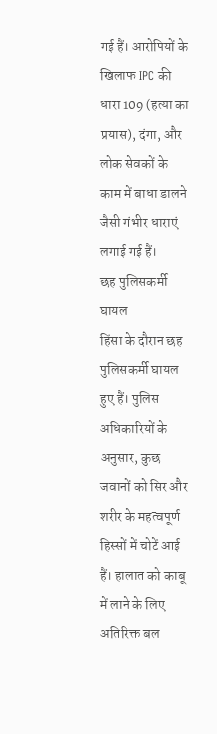गई हैं। आरोपियों के खिलाफ IPC की धारा 109 (हत्या का प्रयास), दंगा, और लोक सेवकों के काम में बाधा डालने जैसी गंभीर धाराएं लगाई गई हैं।
छह पुलिसकर्मी घायल
हिंसा के दौरान छह पुलिसकर्मी घायल हुए हैं। पुलिस अधिकारियों के अनुसार, कुछ जवानों को सिर और शरीर के महत्वपूर्ण हिस्सों में चोटें आई हैं। हालात को काबू में लाने के लिए अतिरिक्त बल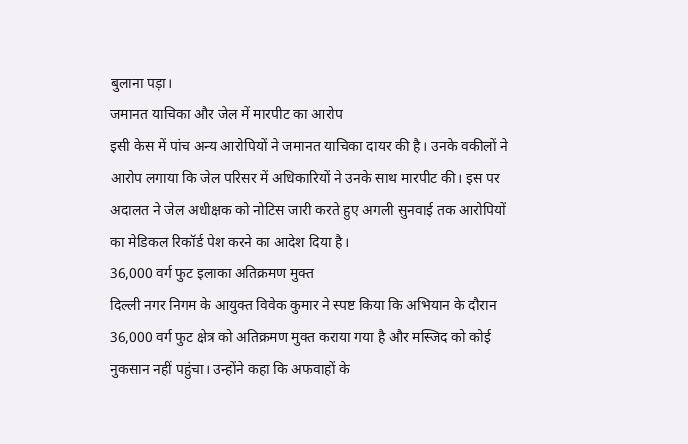बुलाना पड़ा।
जमानत याचिका और जेल में मारपीट का आरोप
इसी केस में पांच अन्य आरोपियों ने जमानत याचिका दायर की है। उनके वकीलों ने आरोप लगाया कि जेल परिसर में अधिकारियों ने उनके साथ मारपीट की। इस पर अदालत ने जेल अधीक्षक को नोटिस जारी करते हुए अगली सुनवाई तक आरोपियों का मेडिकल रिकॉर्ड पेश करने का आदेश दिया है।
36,000 वर्ग फुट इलाका अतिक्रमण मुक्त
दिल्ली नगर निगम के आयुक्त विवेक कुमार ने स्पष्ट किया कि अभियान के दौरान 36,000 वर्ग फुट क्षेत्र को अतिक्रमण मुक्त कराया गया है और मस्जिद को कोई नुकसान नहीं पहुंचा। उन्होंने कहा कि अफवाहों के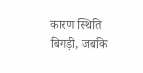कारण स्थिति बिगड़ी, जबकि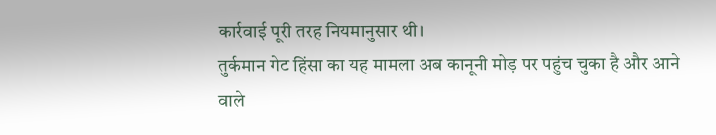कार्रवाई पूरी तरह नियमानुसार थी।
तुर्कमान गेट हिंसा का यह मामला अब कानूनी मोड़ पर पहुंच चुका है और आने वाले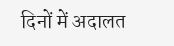दिनों में अदालत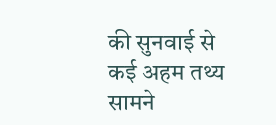की सुनवाई से कई अहम तथ्य सामने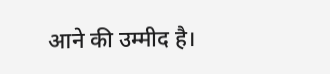आने की उम्मीद है।